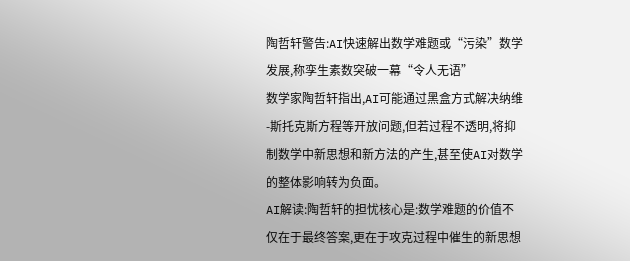陶哲轩警告:AI快速解出数学难题或“污染”数学发展,称孪生素数突破一幕“令人无语”
数学家陶哲轩指出,AI可能通过黑盒方式解决纳维-斯托克斯方程等开放问题,但若过程不透明,将抑制数学中新思想和新方法的产生,甚至使AI对数学的整体影响转为负面。
AI解读:陶哲轩的担忧核心是:数学难题的价值不仅在于最终答案,更在于攻克过程中催生的新思想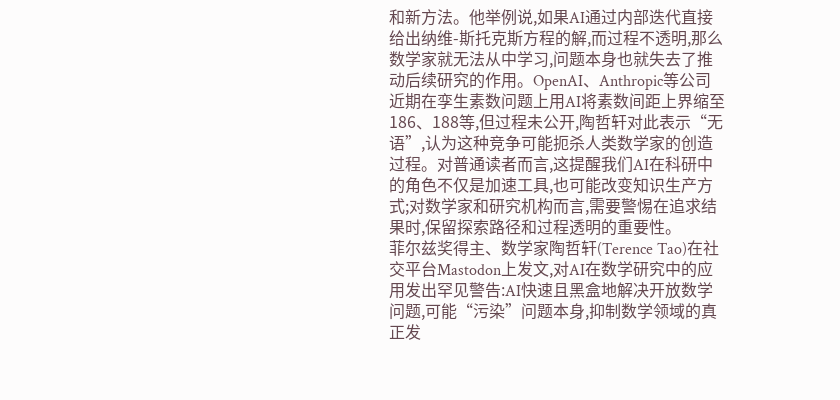和新方法。他举例说,如果AI通过内部迭代直接给出纳维-斯托克斯方程的解,而过程不透明,那么数学家就无法从中学习,问题本身也就失去了推动后续研究的作用。OpenAI、Anthropic等公司近期在孪生素数问题上用AI将素数间距上界缩至186、188等,但过程未公开,陶哲轩对此表示“无语”,认为这种竞争可能扼杀人类数学家的创造过程。对普通读者而言,这提醒我们AI在科研中的角色不仅是加速工具,也可能改变知识生产方式;对数学家和研究机构而言,需要警惕在追求结果时,保留探索路径和过程透明的重要性。
菲尔兹奖得主、数学家陶哲轩(Terence Tao)在社交平台Mastodon上发文,对AI在数学研究中的应用发出罕见警告:AI快速且黑盒地解决开放数学问题,可能“污染”问题本身,抑制数学领域的真正发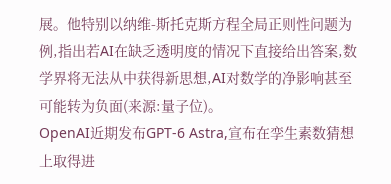展。他特别以纳维-斯托克斯方程全局正则性问题为例,指出若AI在缺乏透明度的情况下直接给出答案,数学界将无法从中获得新思想,AI对数学的净影响甚至可能转为负面(来源:量子位)。
OpenAI近期发布GPT-6 Astra,宣布在孪生素数猜想上取得进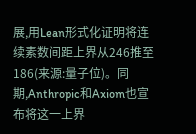展,用Lean形式化证明将连续素数间距上界从246推至186(来源:量子位)。同期,Anthropic和Axiom也宣布将这一上界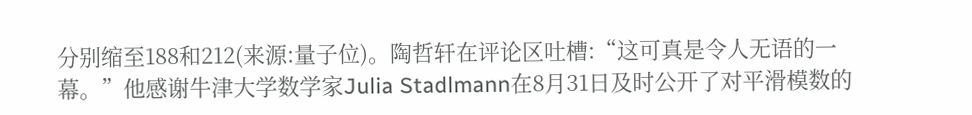分别缩至188和212(来源:量子位)。陶哲轩在评论区吐槽:“这可真是令人无语的一幕。”他感谢牛津大学数学家Julia Stadlmann在8月31日及时公开了对平滑模数的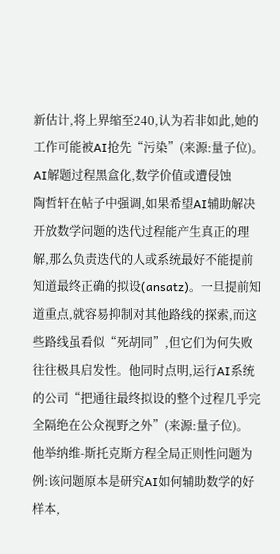新估计,将上界缩至240,认为若非如此,她的工作可能被AI抢先“污染”(来源:量子位)。
AI解题过程黑盒化,数学价值或遭侵蚀
陶哲轩在帖子中强调,如果希望AI辅助解决开放数学问题的迭代过程能产生真正的理解,那么负责迭代的人或系统最好不能提前知道最终正确的拟设(ansatz)。一旦提前知道重点,就容易抑制对其他路线的探索,而这些路线虽看似“死胡同”,但它们为何失败往往极具启发性。他同时点明,运行AI系统的公司“把通往最终拟设的整个过程几乎完全隔绝在公众视野之外”(来源:量子位)。
他举纳维-斯托克斯方程全局正则性问题为例:该问题原本是研究AI如何辅助数学的好样本,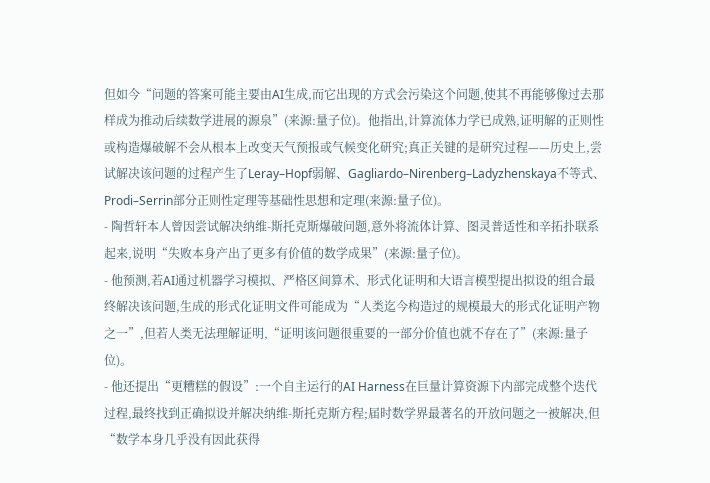但如今“问题的答案可能主要由AI生成,而它出现的方式会污染这个问题,使其不再能够像过去那样成为推动后续数学进展的源泉”(来源:量子位)。他指出,计算流体力学已成熟,证明解的正则性或构造爆破解不会从根本上改变天气预报或气候变化研究;真正关键的是研究过程——历史上,尝试解决该问题的过程产生了Leray–Hopf弱解、Gagliardo–Nirenberg–Ladyzhenskaya不等式、Prodi–Serrin部分正则性定理等基础性思想和定理(来源:量子位)。
- 陶哲轩本人曾因尝试解决纳维-斯托克斯爆破问题,意外将流体计算、图灵普适性和辛拓扑联系起来,说明“失败本身产出了更多有价值的数学成果”(来源:量子位)。
- 他预测,若AI通过机器学习模拟、严格区间算术、形式化证明和大语言模型提出拟设的组合最终解决该问题,生成的形式化证明文件可能成为“人类迄今构造过的规模最大的形式化证明产物之一”,但若人类无法理解证明,“证明该问题很重要的一部分价值也就不存在了”(来源:量子位)。
- 他还提出“更糟糕的假设”:一个自主运行的AI Harness在巨量计算资源下内部完成整个迭代过程,最终找到正确拟设并解决纳维-斯托克斯方程;届时数学界最著名的开放问题之一被解决,但“数学本身几乎没有因此获得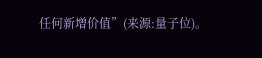任何新增价值”(来源:量子位)。